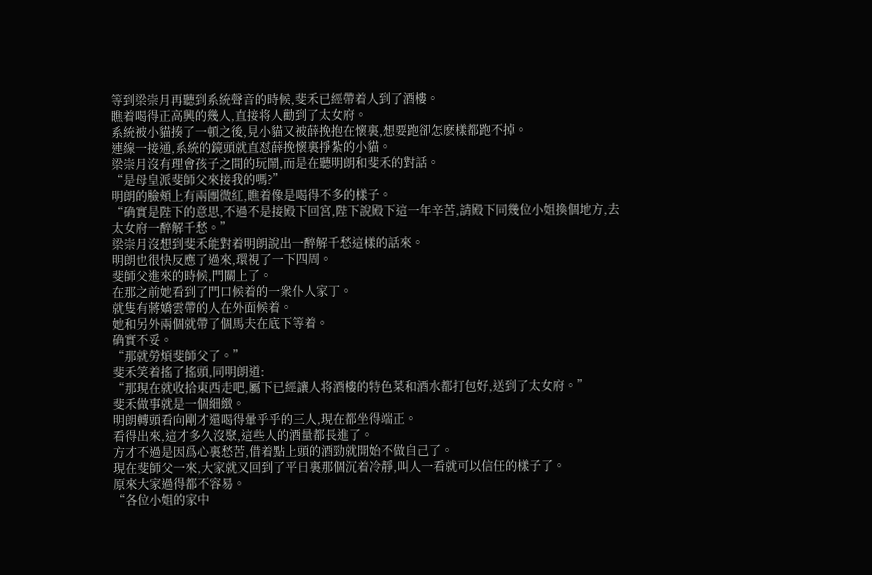等到梁崇月再聽到系統聲音的時候,斐禾已經帶着人到了酒樓。
瞧着喝得正高興的幾人,直接将人勸到了太女府。
系統被小貓揍了一頓之後,見小貓又被薛挽抱在懷裏,想要跑卻怎麽樣都跑不掉。
連線一接通,系統的鏡頭就直怼薛挽懷裏掙紮的小貓。
梁崇月沒有理會孩子之間的玩鬧,而是在聽明朗和斐禾的對話。
“是母皇派斐師父來接我的嗎?”
明朗的臉頰上有兩團微紅,瞧着像是喝得不多的樣子。
“确實是陛下的意思,不過不是接殿下回宮,陛下說殿下這一年辛苦,請殿下同幾位小姐換個地方,去太女府一醉解千愁。”
梁崇月沒想到斐禾能對着明朗說出一醉解千愁這樣的話來。
明朗也很快反應了過來,環視了一下四周。
斐師父進來的時候,門關上了。
在那之前她看到了門口候着的一衆仆人家丁。
就隻有蔣嬌雲帶的人在外面候着。
她和另外兩個就帶了個馬夫在底下等着。
确實不妥。
“那就勞煩斐師父了。”
斐禾笑着搖了搖頭,同明朗道:
“那現在就收拾東西走吧,屬下已經讓人将酒樓的特色菜和酒水都打包好,送到了太女府。”
斐禾做事就是一個細緻。
明朗轉頭看向剛才還喝得暈乎乎的三人,現在都坐得端正。
看得出來,這才多久沒聚,這些人的酒量都長進了。
方才不過是因爲心裏愁苦,借着點上頭的酒勁就開始不做自己了。
現在斐師父一來,大家就又回到了平日裏那個沉着冷靜,叫人一看就可以信任的樣子了。
原來大家過得都不容易。
“各位小姐的家中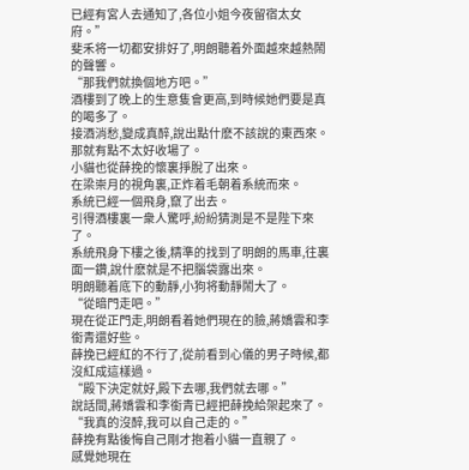已經有宮人去通知了,各位小姐今夜留宿太女府。”
斐禾将一切都安排好了,明朗聽着外面越來越熱鬧的聲響。
“那我們就換個地方吧。”
酒樓到了晚上的生意隻會更高,到時候她們要是真的喝多了。
接酒消愁,變成真醉,說出點什麽不該說的東西來。
那就有點不太好收場了。
小貓也從薛挽的懷裏掙脫了出來。
在梁崇月的視角裏,正炸着毛朝着系統而來。
系統已經一個飛身,竄了出去。
引得酒樓裏一衆人驚呼,紛紛猜測是不是陛下來了。
系統飛身下樓之後,精準的找到了明朗的馬車,往裏面一鑽,說什麽就是不把腦袋露出來。
明朗聽着底下的動靜,小狗将動靜鬧大了。
“從暗門走吧。”
現在從正門走,明朗看着她們現在的臉,蔣嬌雲和李銜青還好些。
薛挽已經紅的不行了,從前看到心儀的男子時候,都沒紅成這樣過。
“殿下決定就好,殿下去哪,我們就去哪。”
說話間,蔣嬌雲和李銜青已經把薛挽給架起來了。
“我真的沒醉,我可以自己走的。”
薛挽有點後悔自己剛才抱着小貓一直親了。
感覺她現在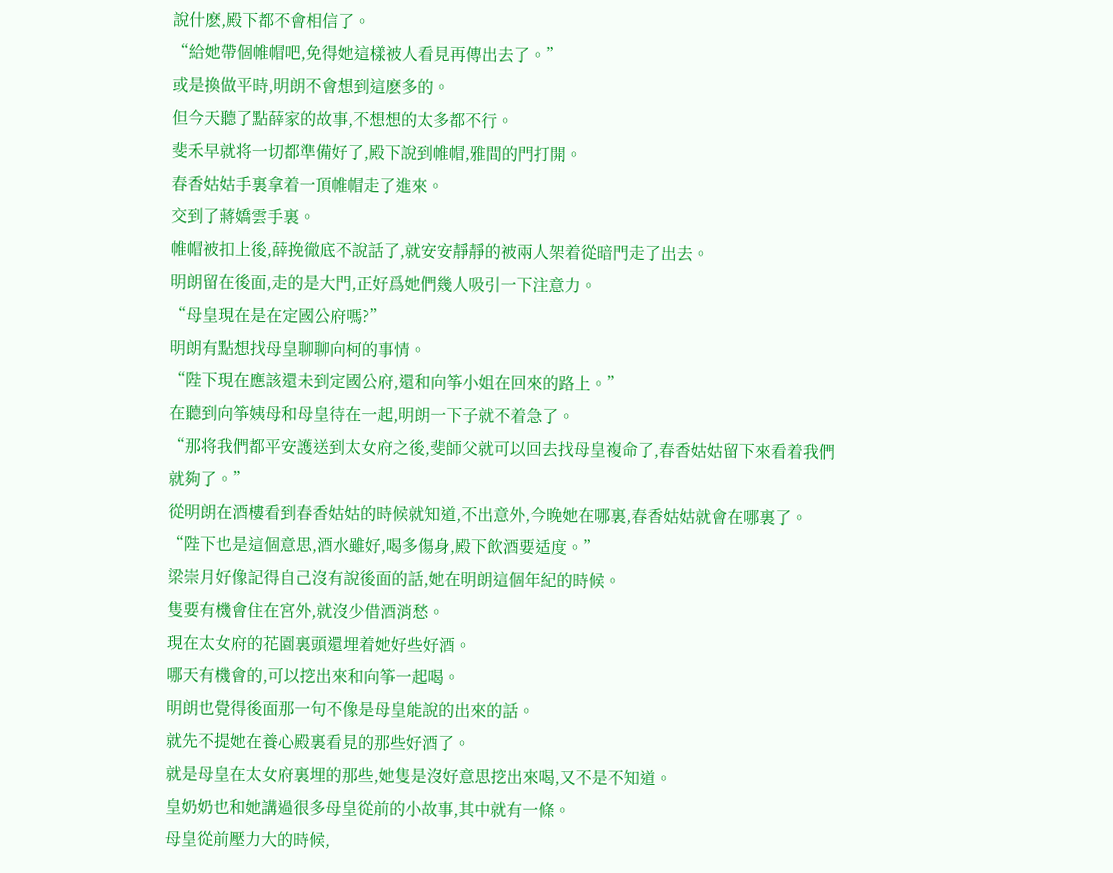說什麽,殿下都不會相信了。
“給她帶個帷帽吧,免得她這樣被人看見再傳出去了。”
或是換做平時,明朗不會想到這麽多的。
但今天聽了點薛家的故事,不想想的太多都不行。
斐禾早就将一切都準備好了,殿下說到帷帽,雅間的門打開。
春香姑姑手裏拿着一頂帷帽走了進來。
交到了蔣嬌雲手裏。
帷帽被扣上後,薛挽徹底不說話了,就安安靜靜的被兩人架着從暗門走了出去。
明朗留在後面,走的是大門,正好爲她們幾人吸引一下注意力。
“母皇現在是在定國公府嗎?”
明朗有點想找母皇聊聊向柯的事情。
“陛下現在應該還未到定國公府,還和向筝小姐在回來的路上。”
在聽到向筝姨母和母皇待在一起,明朗一下子就不着急了。
“那将我們都平安護送到太女府之後,斐師父就可以回去找母皇複命了,春香姑姑留下來看着我們就夠了。”
從明朗在酒樓看到春香姑姑的時候就知道,不出意外,今晚她在哪裏,春香姑姑就會在哪裏了。
“陛下也是這個意思,酒水雖好,喝多傷身,殿下飲酒要适度。”
梁崇月好像記得自己沒有說後面的話,她在明朗這個年紀的時候。
隻要有機會住在宮外,就沒少借酒消愁。
現在太女府的花園裏頭還埋着她好些好酒。
哪天有機會的,可以挖出來和向筝一起喝。
明朗也覺得後面那一句不像是母皇能說的出來的話。
就先不提她在養心殿裏看見的那些好酒了。
就是母皇在太女府裏埋的那些,她隻是沒好意思挖出來喝,又不是不知道。
皇奶奶也和她講過很多母皇從前的小故事,其中就有一條。
母皇從前壓力大的時候,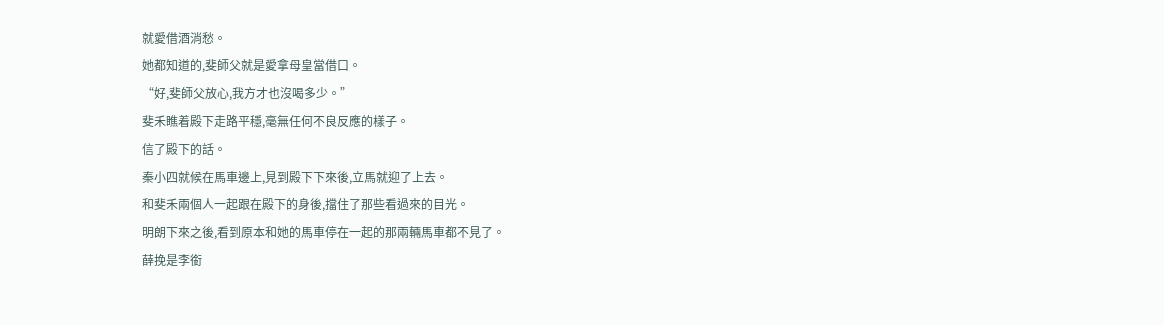就愛借酒消愁。
她都知道的,斐師父就是愛拿母皇當借口。
“好,斐師父放心,我方才也沒喝多少。”
斐禾瞧着殿下走路平穩,毫無任何不良反應的樣子。
信了殿下的話。
秦小四就候在馬車邊上,見到殿下下來後,立馬就迎了上去。
和斐禾兩個人一起跟在殿下的身後,擋住了那些看過來的目光。
明朗下來之後,看到原本和她的馬車停在一起的那兩輛馬車都不見了。
薛挽是李銜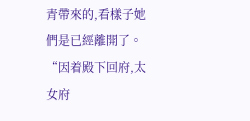青帶來的,看樣子她們是已經離開了。
“因着殿下回府,太女府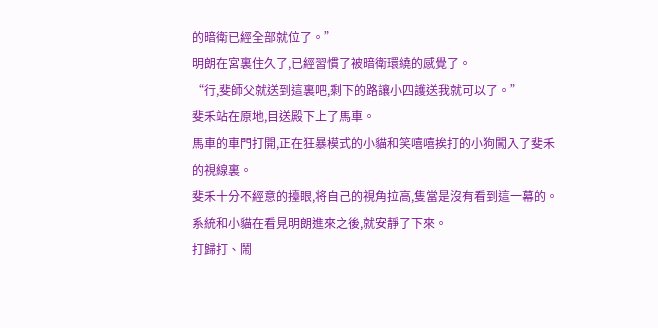的暗衛已經全部就位了。”
明朗在宮裏住久了,已經習慣了被暗衛環繞的感覺了。
“行,斐師父就送到這裏吧,剩下的路讓小四護送我就可以了。”
斐禾站在原地,目送殿下上了馬車。
馬車的車門打開,正在狂暴模式的小貓和笑嘻嘻挨打的小狗闖入了斐禾的視線裏。
斐禾十分不經意的擡眼,将自己的視角拉高,隻當是沒有看到這一幕的。
系統和小貓在看見明朗進來之後,就安靜了下來。
打歸打、鬧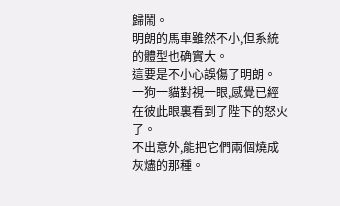歸鬧。
明朗的馬車雖然不小,但系統的體型也确實大。
這要是不小心誤傷了明朗。
一狗一貓對視一眼,感覺已經在彼此眼裏看到了陛下的怒火了。
不出意外,能把它們兩個燒成灰燼的那種。